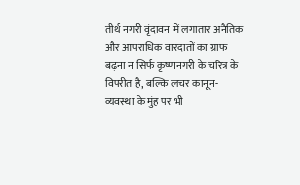तीर्थ नगरी वृंदावन में लगातार अनैतिक और आपराधिक वारदातों का ग्राफ बढ़ना न सिर्फ कृष्णनगरी के चरित्र के विपरीत है, बल्कि लचर कानून-व्यवस्था के मुंह पर भी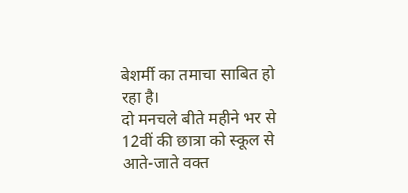बेशर्मी का तमाचा साबित हो रहा है।
दो मनचले बीते महीने भर से 12वीं की छात्रा को स्कूल से आते-जाते वक्त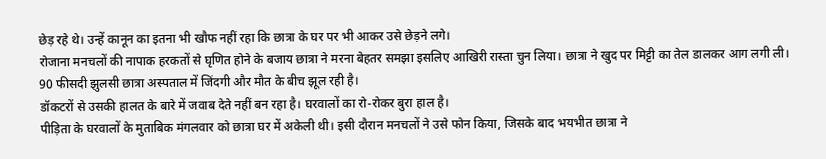छेड़ रहे थे। उन्हें कानून का इतना भी खौफ नहीं रहा कि छात्रा के घर पर भी आकर उसे छेड़ने लगे।
रोजाना मनचलों की नापाक हरकतों से घृणित होने के बजाय छात्रा ने मरना बेहतर समझा इसलिए आखिरी रास्ता चुन लिया। छात्रा ने खुद पर मिट्टी का तेल डालकर आग लगी ली। 90 फीसदी झुलसी छात्रा अस्पताल में जिंदगी और मौत के बीच झूल रही है।
डॉकटरों से उसकी हालत के बारे में जवाब देते नहीं बन रहा है। घरवालों का रो-रोकर बुरा हाल है।
पीड़िता के घरवालों के मुताबिक मंगलवार को छात्रा घर में अकेली थी। इसी दौरान मनचलों ने उसे फोन किया, जिसके बाद भयभीत छात्रा ने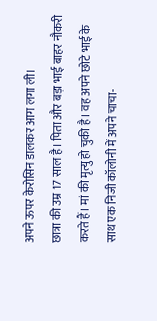अपने ऊपर केरोसिन डालकर आग लगा ली।
छात्रा की उम्र 17 साल है। पिता और बड़ा भाई बाहर नौकरी करते हैं। मां की मृत्यु हो चुकी है। वह अपने छोटे भाई के साथ एक निजी कॉलोनी में अपने चाचा-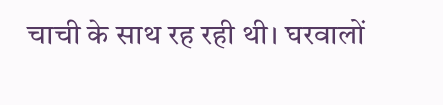चाची के साथ रह रही थी। घरवालों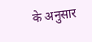के अनुसार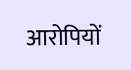आरोपियों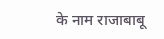के नाम राजाबाबू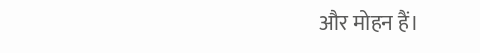और मोहन हैं।